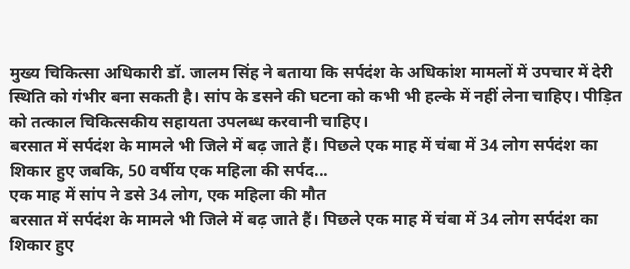मुख्य चिकित्सा अधिकारी डॉ. जालम सिंह ने बताया कि सर्पदंश के अधिकांश मामलों में उपचार में देरी स्थिति को गंभीर बना सकती है। सांप के डसने की घटना को कभी भी हल्के में नहीं लेना चाहिए। पीड़ित को तत्काल चिकित्सकीय सहायता उपलब्ध करवानी चाहिए।
बरसात में सर्पदंश के मामले भी जिले में बढ़ जाते हैं। पिछले एक माह में चंबा में 34 लोग सर्पदंश का शिकार हुए जबकि, 50 वर्षीय एक महिला की सर्पद...
एक माह में सांप ने डसे 34 लोग, एक महिला की मौत
बरसात में सर्पदंश के मामले भी जिले में बढ़ जाते हैं। पिछले एक माह में चंबा में 34 लोग सर्पदंश का शिकार हुए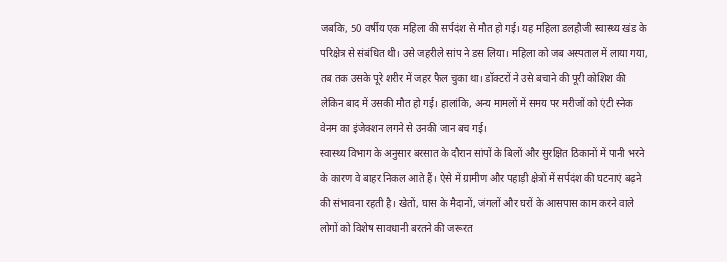जबकि, 50 वर्षीय एक महिला की सर्पदंश से मौत हो गई। यह महिला डलहौजी स्वास्थ्य खंड के परिक्षेत्र से संबंधित थी। उसे जहरीले सांप ने डस लिया। महिला को जब अस्पताल में लाया गया, तब तक उसके पूरे शरीर में जहर फैल चुका था। डॉक्टरों ने उसे बचाने की पूरी कोशिश की लेकिन बाद में उसकी मौत हो गई। हालांकि, अन्य मामलों में समय पर मरीजों को एंटी स्नेक वेनम का इंजेक्शन लगने से उनकी जान बच गई।
स्वास्थ्य विभाग के अनुसार बरसात के दौरान सांपों के बिलों और सुरक्षित ठिकानों में पानी भरने के कारण वे बाहर निकल आते हैं। ऐसे में ग्रामीण और पहाड़ी क्षेत्रों में सर्पदंश की घटनाएं बढ़ने की संभावना रहती है। खेतों, घास के मैदानों, जंगलों और घरों के आसपास काम करने वाले लोगों को विशेष सावधानी बरतने की जरूरत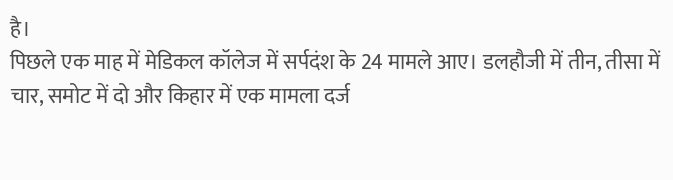है।
पिछले एक माह में मेडिकल कॉलेज में सर्पदंश के 24 मामले आए। डलहौजी में तीन, तीसा में चार, समोट में दो और किहार में एक मामला दर्ज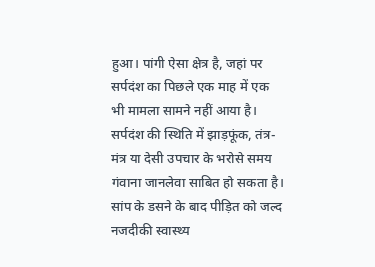हुआ। पांगी ऐसा क्षेत्र है, जहां पर सर्पदंश का पिछले एक माह में एक भी मामला सामने नहीं आया है।
सर्पदंश की स्थिति में झाड़फूंक, तंत्र-मंत्र या देसी उपचार के भरोसे समय गंवाना जानलेवा साबित हो सकता है। सांप के डसने के बाद पीड़ित को जल्द नजदीकी स्वास्थ्य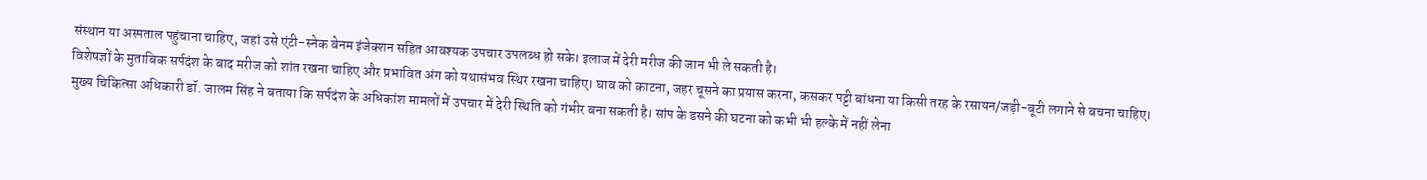संस्थान या अस्पताल पहुंचाना चाहिए, जहां उसे एंटी-स्नेक वेनम इंजेक्शन सहित आवश्यक उपचार उपलब्ध हो सके। इलाज में देरी मरीज की जान भी ले सकती है।
विशेषज्ञों के मुताबिक सर्पदंश के बाद मरीज को शांत रखना चाहिए और प्रभावित अंग को यथासंभव स्थिर रखना चाहिए। घाव को काटना, जहर चूसने का प्रयास करना, कसकर पट्टी बांधना या किसी तरह के रसायन/जड़ी-बूटी लगाने से बचना चाहिए।
मुख्य चिकित्सा अधिकारी डॉ. जालम सिंह ने बताया कि सर्पदंश के अधिकांश मामलों में उपचार में देरी स्थिति को गंभीर बना सकती है। सांप के डसने की घटना को कभी भी हल्के में नहीं लेना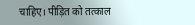चाहिए। पीड़ित को तत्काल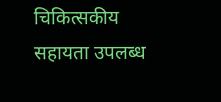चिकित्सकीय सहायता उपलब्ध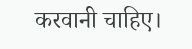करवानी चाहिए।